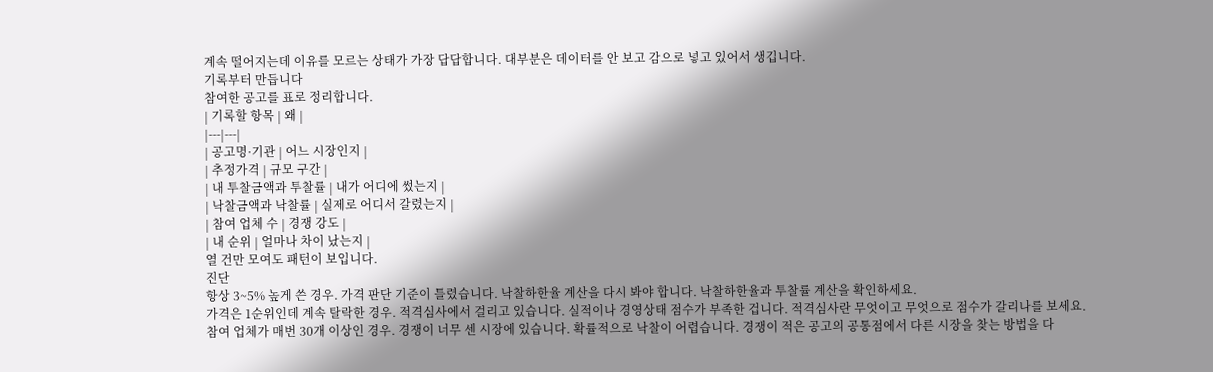계속 떨어지는데 이유를 모르는 상태가 가장 답답합니다. 대부분은 데이터를 안 보고 감으로 넣고 있어서 생깁니다.
기록부터 만듭니다
참여한 공고를 표로 정리합니다.
| 기록할 항목 | 왜 |
|---|---|
| 공고명·기관 | 어느 시장인지 |
| 추정가격 | 규모 구간 |
| 내 투찰금액과 투찰률 | 내가 어디에 썼는지 |
| 낙찰금액과 낙찰률 | 실제로 어디서 갈렸는지 |
| 참여 업체 수 | 경쟁 강도 |
| 내 순위 | 얼마나 차이 났는지 |
열 건만 모여도 패턴이 보입니다.
진단
항상 3~5% 높게 쓴 경우. 가격 판단 기준이 틀렸습니다. 낙찰하한율 계산을 다시 봐야 합니다. 낙찰하한율과 투찰률 계산을 확인하세요.
가격은 1순위인데 계속 탈락한 경우. 적격심사에서 걸리고 있습니다. 실적이나 경영상태 점수가 부족한 겁니다. 적격심사란 무엇이고 무엇으로 점수가 갈리나를 보세요.
참여 업체가 매번 30개 이상인 경우. 경쟁이 너무 센 시장에 있습니다. 확률적으로 낙찰이 어렵습니다. 경쟁이 적은 공고의 공통점에서 다른 시장을 찾는 방법을 다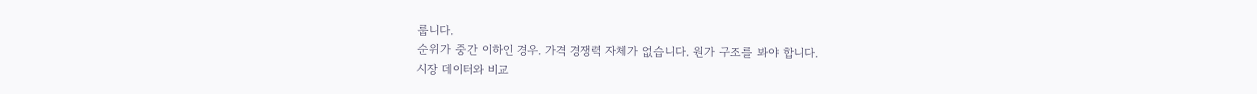룹니다.
순위가 중간 이하인 경우. 가격 경쟁력 자체가 없습니다. 원가 구조를 봐야 합니다.
시장 데이터와 비교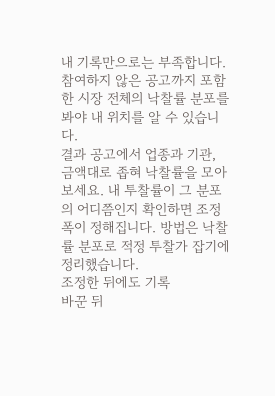내 기록만으로는 부족합니다. 참여하지 않은 공고까지 포함한 시장 전체의 낙찰률 분포를 봐야 내 위치를 알 수 있습니다.
결과 공고에서 업종과 기관, 금액대로 좁혀 낙찰률을 모아 보세요. 내 투찰률이 그 분포의 어디쯤인지 확인하면 조정 폭이 정해집니다. 방법은 낙찰률 분포로 적정 투찰가 잡기에 정리했습니다.
조정한 뒤에도 기록
바꾼 뒤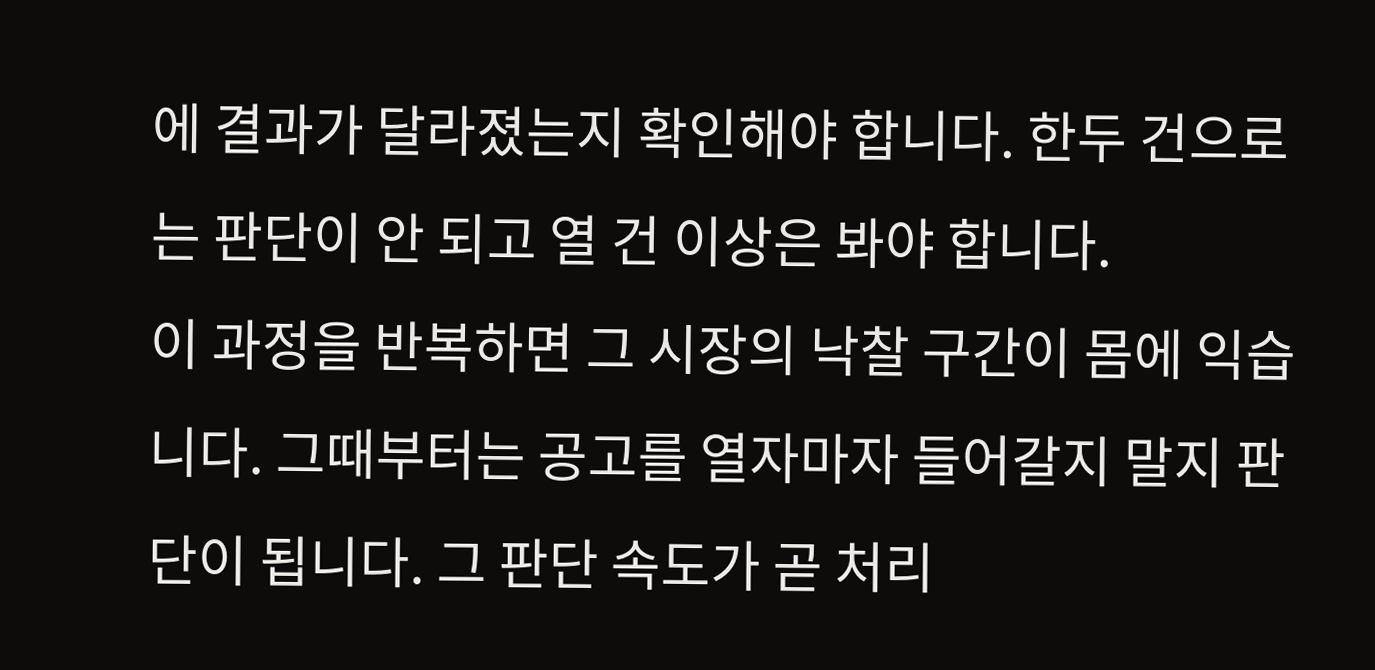에 결과가 달라졌는지 확인해야 합니다. 한두 건으로는 판단이 안 되고 열 건 이상은 봐야 합니다.
이 과정을 반복하면 그 시장의 낙찰 구간이 몸에 익습니다. 그때부터는 공고를 열자마자 들어갈지 말지 판단이 됩니다. 그 판단 속도가 곧 처리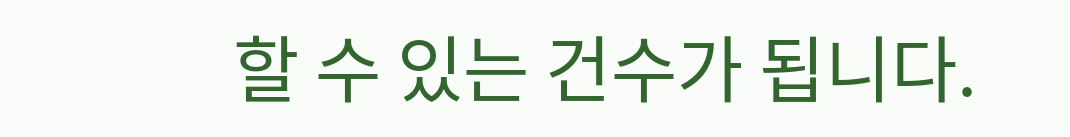할 수 있는 건수가 됩니다.